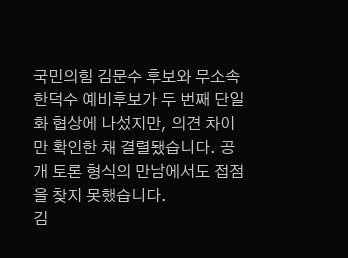국민의힘 김문수 후보와 무소속 한덕수 예비후보가 두 번째 단일화 협상에 나섰지만, 의견 차이만 확인한 채 결렬됐습니다. 공개 토론 형식의 만남에서도 접점을 찾지 못했습니다.
김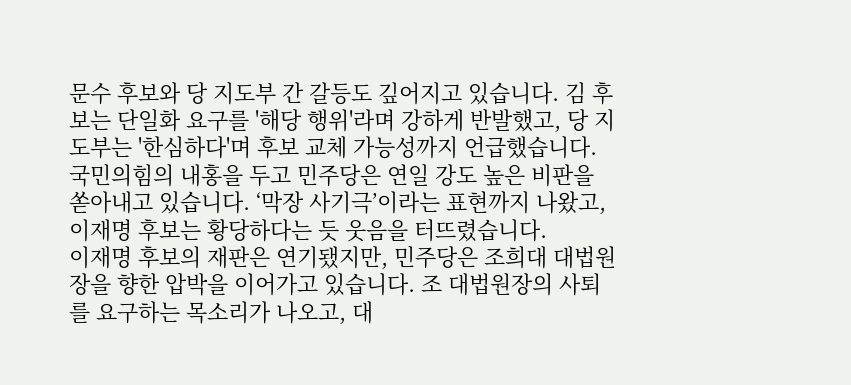문수 후보와 당 지도부 간 갈등도 깊어지고 있습니다. 김 후보는 단일화 요구를 '해당 행위'라며 강하게 반발했고, 당 지도부는 '한심하다'며 후보 교체 가능성까지 언급했습니다.
국민의힘의 내홍을 두고 민주당은 연일 강도 높은 비판을 쏟아내고 있습니다. ‘막장 사기극’이라는 표현까지 나왔고, 이재명 후보는 황당하다는 듯 웃음을 터뜨렸습니다.
이재명 후보의 재판은 연기됐지만, 민주당은 조희대 대법원장을 향한 압박을 이어가고 있습니다. 조 대법원장의 사퇴를 요구하는 목소리가 나오고, 대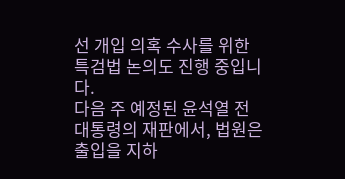선 개입 의혹 수사를 위한 특검법 논의도 진행 중입니다.
다음 주 예정된 윤석열 전 대통령의 재판에서, 법원은 출입을 지하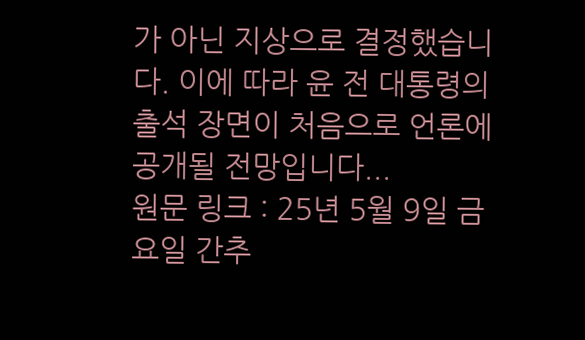가 아닌 지상으로 결정했습니다. 이에 따라 윤 전 대통령의 출석 장면이 처음으로 언론에 공개될 전망입니다...
원문 링크 : 25년 5월 9일 금요일 간추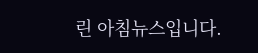린 아침뉴스입니다.